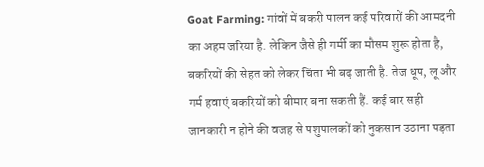Goat Farming: गांवों में बकरी पालन कई परिवारों की आमदनी का अहम जरिया है. लेकिन जैसे ही गर्मी का मौसम शुरू होता है, बकरियों की सेहत को लेकर चिंता भी बढ़ जाती है. तेज धूप, लू और गर्म हवाएं बकरियों को बीमार बना सकती हैं. कई बार सही जानकारी न होने की वजह से पशुपालकों को नुकसान उठाना पड़ता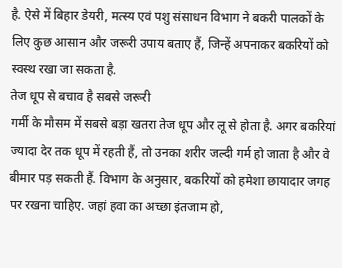है. ऐसे में बिहार डेयरी, मत्स्य एवं पशु संसाधन विभाग ने बकरी पालकों के लिए कुछ आसान और जरूरी उपाय बताए हैं, जिन्हें अपनाकर बकरियों को स्वस्थ रखा जा सकता है.
तेज धूप से बचाव है सबसे जरूरी
गर्मी के मौसम में सबसे बड़ा खतरा तेज धूप और लू से होता है. अगर बकरियां ज्यादा देर तक धूप में रहती हैं, तो उनका शरीर जल्दी गर्म हो जाता है और वे बीमार पड़ सकती हैं. विभाग के अनुसार, बकरियों को हमेशा छायादार जगह पर रखना चाहिए. जहां हवा का अच्छा इंतजाम हो,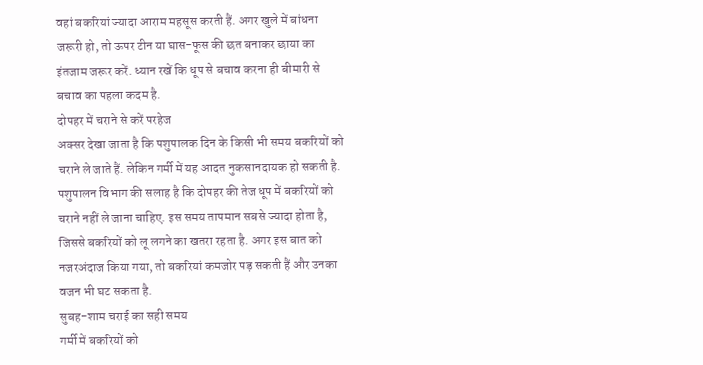वहां बकरियां ज्यादा आराम महसूस करती हैं. अगर खुले में बांधना जरूरी हो, तो ऊपर टीन या घास-फूस की छत बनाकर छाया का इंतजाम जरूर करें. ध्यान रखें कि धूप से बचाव करना ही बीमारी से बचाव का पहला कदम है.
दोपहर में चराने से करें परहेज
अक्सर देखा जाता है कि पशुपालक दिन के किसी भी समय बकरियों को चराने ले जाते हैं. लेकिन गर्मी में यह आदत नुकसानदायक हो सकती है. पशुपालन विभाग की सलाह है कि दोपहर की तेज धूप में बकरियों को चराने नहीं ले जाना चाहिए. इस समय तापमान सबसे ज्यादा होता है, जिससे बकरियों को लू लगने का खतरा रहता है. अगर इस बात को नजरअंदाज किया गया, तो बकरियां कमजोर पड़ सकती हैं और उनका वजन भी घट सकता है.
सुबह-शाम चराई का सही समय
गर्मी में बकरियों को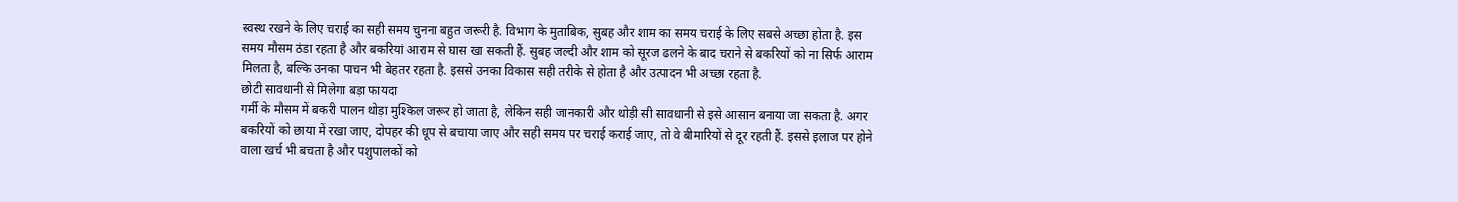स्वस्थ रखने के लिए चराई का सही समय चुनना बहुत जरूरी है. विभाग के मुताबिक, सुबह और शाम का समय चराई के लिए सबसे अच्छा होता है. इस समय मौसम ठंडा रहता है और बकरियां आराम से घास खा सकती हैं. सुबह जल्दी और शाम को सूरज ढलने के बाद चराने से बकरियों को ना सिर्फ आराम मिलता है, बल्कि उनका पाचन भी बेहतर रहता है. इससे उनका विकास सही तरीके से होता है और उत्पादन भी अच्छा रहता है.
छोटी सावधानी से मिलेगा बड़ा फायदा
गर्मी के मौसम में बकरी पालन थोड़ा मुश्किल जरूर हो जाता है, लेकिन सही जानकारी और थोड़ी सी सावधानी से इसे आसान बनाया जा सकता है. अगर बकरियों को छाया में रखा जाए, दोपहर की धूप से बचाया जाए और सही समय पर चराई कराई जाए, तो वे बीमारियों से दूर रहती हैं. इससे इलाज पर होने वाला खर्च भी बचता है और पशुपालकों को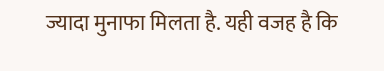ज्यादा मुनाफा मिलता है. यही वजह है कि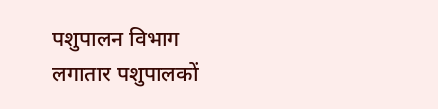पशुपालन विभाग लगातार पशुपालकों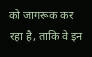को जागरूक कर रहा है, ताकि वे इन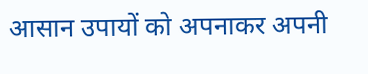आसान उपायों को अपनाकर अपनी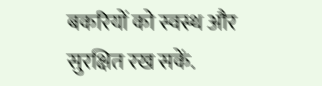बकरियों को स्वस्थ और सुरक्षित रख सकें.